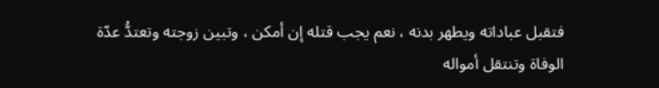فتقبل عباداته ويطهر بدنه ، نعم يجب قتله إن أمكن ، وتبين زوجته وتعتدُّ عدّة
الوفاة وتنتقل أمواله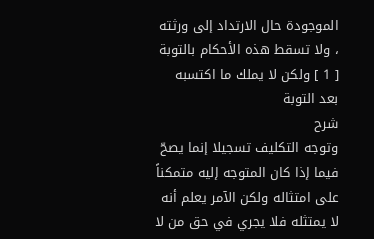الموجودة حال الارتداد إلى ورثته ، ولا تسقط هذه الأحكام بالتوبة [ 1 ] ولكن لا يملك ما اكتسبه بعد التوبة
شرح
وتوجه التكليف تسجيلا إنما يصحّ فيما إذا كان المتوجه إليه متمكناً على امتثاله ولكن الآمر يعلم أنه لا يمتثله فلا يجري في حق من لا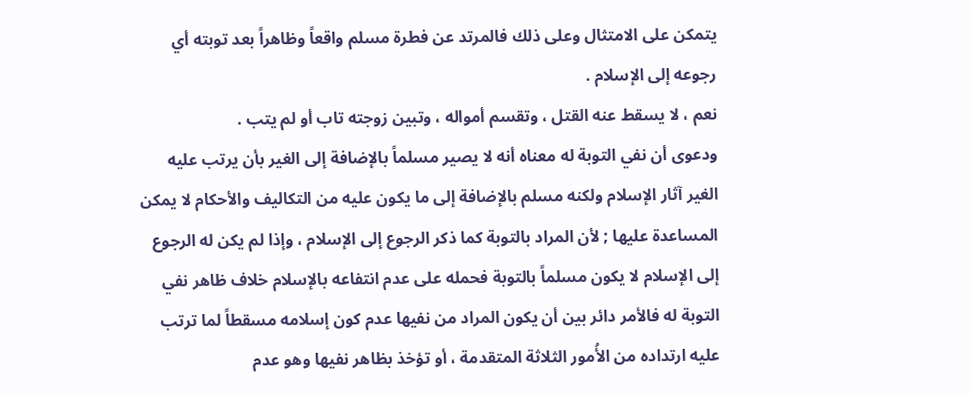يتمكن على الامتثال وعلى ذلك فالمرتد عن فطرة مسلم واقعاً وظاهراً بعد توبته أي رجوعه إلى الإسلام .
نعم ، لا يسقط عنه القتل ، وتقسم أمواله ، وتبين زوجته تاب أو لم يتب .
ودعوى أن نفي التوبة له معناه أنه لا يصير مسلماً بالإضافة إلى الغير بأن يرتب عليه الغير آثار الإسلام ولكنه مسلم بالإضافة إلى ما يكون عليه من التكاليف والأحكام لا يمكن المساعدة عليها ; لأن المراد بالتوبة كما ذكر الرجوع إلى الإسلام ، وإذا لم يكن له الرجوع إلى الإسلام لا يكون مسلماً بالتوبة فحمله على عدم انتفاعه بالإسلام خلاف ظاهر نفي التوبة له فالأمر دائر بين أن يكون المراد من نفيها عدم كون إسلامه مسقطاً لما ترتب عليه ارتداده من الأُمور الثلاثة المتقدمة ، أو تؤخذ بظاهر نفيها وهو عدم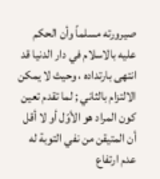صيرورته مسلماً وأن الحكم عليه بالاسلام في دار الدنيا قد انتهى بارتداده ، وحيث لا يمكن الالتزام بالثاني ; لما تقدم تعين كون المراد هو الأوّل أو لا أقل أن المتيقن من نفي التوبة له عدم ارتفاع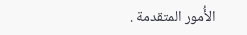الأُمور المتقدمة .